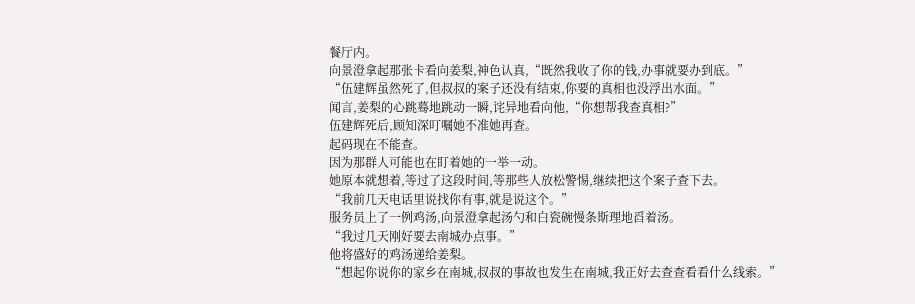餐厅内。
向景澄拿起那张卡看向姜梨,神色认真,“既然我收了你的钱,办事就要办到底。”
“伍建辉虽然死了,但叔叔的案子还没有结束,你要的真相也没浮出水面。”
闻言,姜梨的心跳蓦地跳动一瞬,诧异地看向他,“你想帮我查真相?”
伍建辉死后,顾知深叮嘱她不准她再查。
起码现在不能查。
因为那群人可能也在盯着她的一举一动。
她原本就想着,等过了这段时间,等那些人放松警惕,继续把这个案子查下去。
“我前几天电话里说找你有事,就是说这个。”
服务员上了一例鸡汤,向景澄拿起汤勺和白瓷碗慢条斯理地舀着汤。
“我过几天刚好要去南城办点事。”
他将盛好的鸡汤递给姜梨。
“想起你说你的家乡在南城,叔叔的事故也发生在南城,我正好去查查看看什么线索。”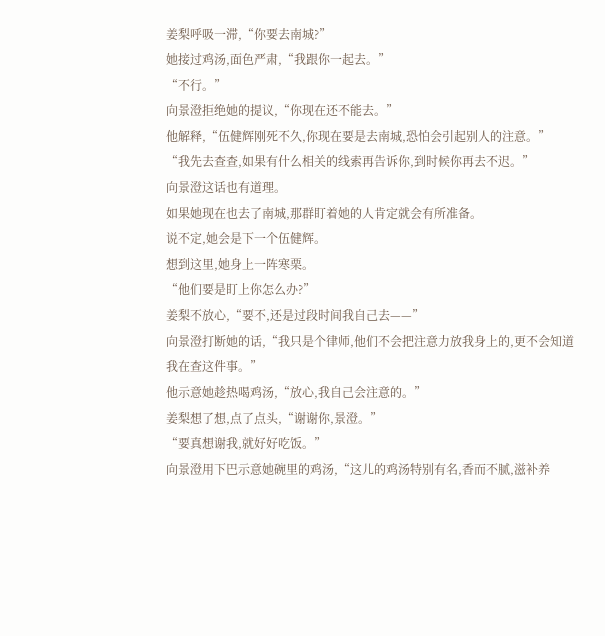姜梨呼吸一滞,“你要去南城?”
她接过鸡汤,面色严肃,“我跟你一起去。”
“不行。”
向景澄拒绝她的提议,“你现在还不能去。”
他解释,“伍健辉刚死不久,你现在要是去南城,恐怕会引起别人的注意。”
“我先去查查,如果有什么相关的线索再告诉你,到时候你再去不迟。”
向景澄这话也有道理。
如果她现在也去了南城,那群盯着她的人肯定就会有所准备。
说不定,她会是下一个伍健辉。
想到这里,她身上一阵寒栗。
“他们要是盯上你怎么办?”
姜梨不放心,“要不,还是过段时间我自己去——”
向景澄打断她的话,“我只是个律师,他们不会把注意力放我身上的,更不会知道我在查这件事。”
他示意她趁热喝鸡汤,“放心,我自己会注意的。”
姜梨想了想,点了点头,“谢谢你,景澄。”
“要真想谢我,就好好吃饭。”
向景澄用下巴示意她碗里的鸡汤,“这儿的鸡汤特别有名,香而不腻,滋补养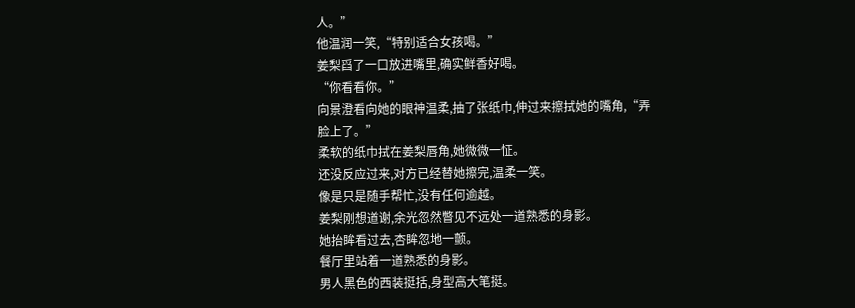人。”
他温润一笑,“特别适合女孩喝。”
姜梨舀了一口放进嘴里,确实鲜香好喝。
“你看看你。”
向景澄看向她的眼神温柔,抽了张纸巾,伸过来擦拭她的嘴角,“弄脸上了。”
柔软的纸巾拭在姜梨唇角,她微微一怔。
还没反应过来,对方已经替她擦完,温柔一笑。
像是只是随手帮忙,没有任何逾越。
姜梨刚想道谢,余光忽然瞥见不远处一道熟悉的身影。
她抬眸看过去,杏眸忽地一颤。
餐厅里站着一道熟悉的身影。
男人黑色的西装挺括,身型高大笔挺。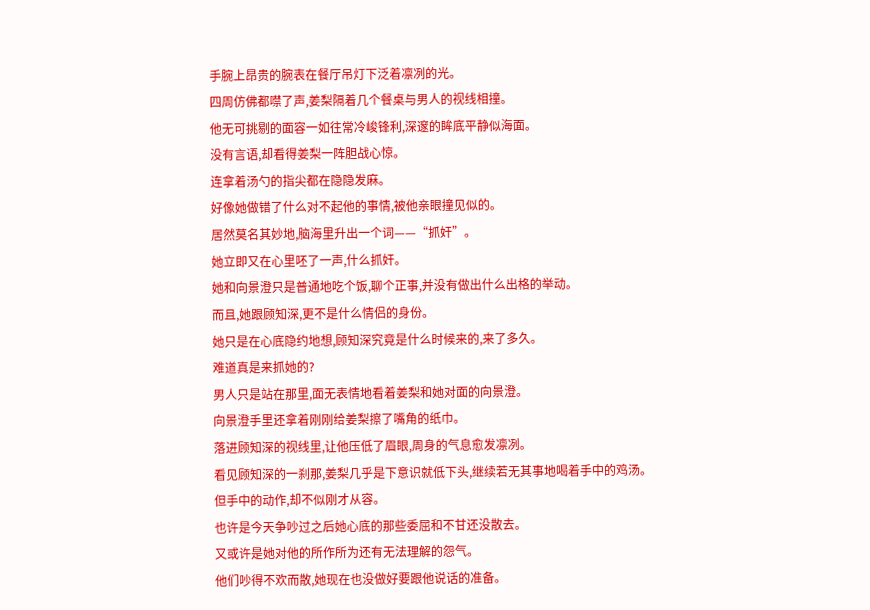手腕上昂贵的腕表在餐厅吊灯下泛着凛冽的光。
四周仿佛都噤了声,姜梨隔着几个餐桌与男人的视线相撞。
他无可挑剔的面容一如往常冷峻锋利,深邃的眸底平静似海面。
没有言语,却看得姜梨一阵胆战心惊。
连拿着汤勺的指尖都在隐隐发麻。
好像她做错了什么对不起他的事情,被他亲眼撞见似的。
居然莫名其妙地,脑海里升出一个词——“抓奸”。
她立即又在心里呸了一声,什么抓奸。
她和向景澄只是普通地吃个饭,聊个正事,并没有做出什么出格的举动。
而且,她跟顾知深,更不是什么情侣的身份。
她只是在心底隐约地想,顾知深究竟是什么时候来的,来了多久。
难道真是来抓她的?
男人只是站在那里,面无表情地看着姜梨和她对面的向景澄。
向景澄手里还拿着刚刚给姜梨擦了嘴角的纸巾。
落进顾知深的视线里,让他压低了眉眼,周身的气息愈发凛冽。
看见顾知深的一刹那,姜梨几乎是下意识就低下头,继续若无其事地喝着手中的鸡汤。
但手中的动作,却不似刚才从容。
也许是今天争吵过之后她心底的那些委屈和不甘还没散去。
又或许是她对他的所作所为还有无法理解的怨气。
他们吵得不欢而散,她现在也没做好要跟他说话的准备。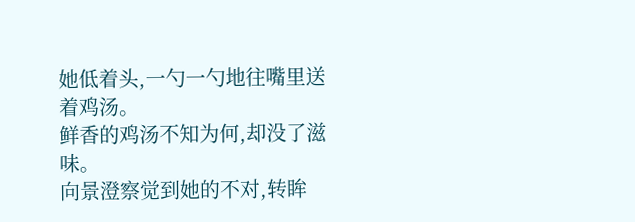她低着头,一勺一勺地往嘴里送着鸡汤。
鲜香的鸡汤不知为何,却没了滋味。
向景澄察觉到她的不对,转眸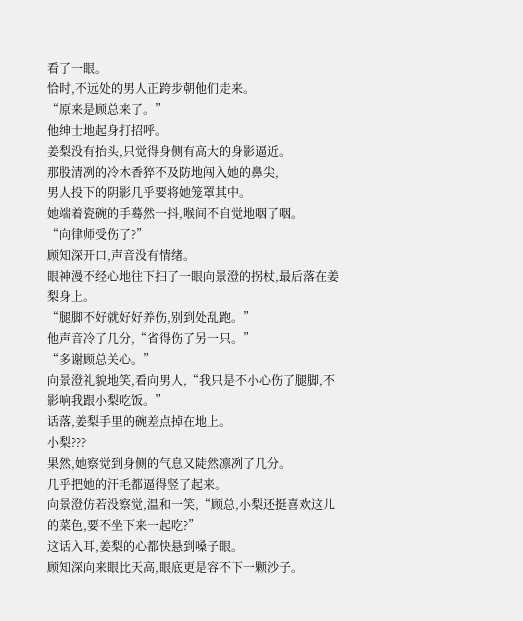看了一眼。
恰时,不远处的男人正跨步朝他们走来。
“原来是顾总来了。”
他绅士地起身打招呼。
姜梨没有抬头,只觉得身侧有高大的身影逼近。
那股清冽的冷木香猝不及防地闯入她的鼻尖,
男人投下的阴影几乎要将她笼罩其中。
她端着瓷碗的手蓦然一抖,喉间不自觉地咽了咽。
“向律师受伤了?”
顾知深开口,声音没有情绪。
眼神漫不经心地往下扫了一眼向景澄的拐杖,最后落在姜梨身上。
“腿脚不好就好好养伤,别到处乱跑。”
他声音冷了几分,“省得伤了另一只。”
“多谢顾总关心。”
向景澄礼貌地笑,看向男人,“我只是不小心伤了腿脚,不影响我跟小梨吃饭。”
话落,姜梨手里的碗差点掉在地上。
小梨???
果然,她察觉到身侧的气息又陡然凛冽了几分。
几乎把她的汗毛都逼得竖了起来。
向景澄仿若没察觉,温和一笑,“顾总,小梨还挺喜欢这儿的菜色,要不坐下来一起吃?”
这话入耳,姜梨的心都快悬到嗓子眼。
顾知深向来眼比天高,眼底更是容不下一颗沙子。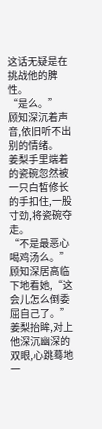这话无疑是在挑战他的脾性。
“是么。”
顾知深沉着声音,依旧听不出别的情绪。
姜梨手里端着的瓷碗忽然被一只白皙修长的手扣住,一股寸劲,将瓷碗夺走。
“不是最恶心喝鸡汤么。”
顾知深居高临下地看她,“这会儿怎么倒委屈自己了。”
姜梨抬眸,对上他深沉幽深的双眼,心跳蓦地一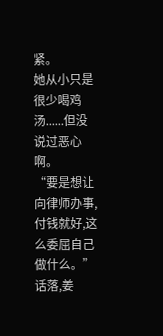紧。
她从小只是很少喝鸡汤......但没说过恶心啊。
“要是想让向律师办事,付钱就好,这么委屈自己做什么。”
话落,姜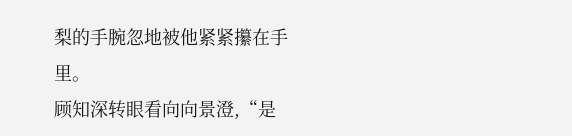梨的手腕忽地被他紧紧攥在手里。
顾知深转眼看向向景澄,“是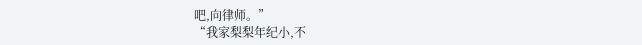吧,向律师。”
“我家梨梨年纪小,不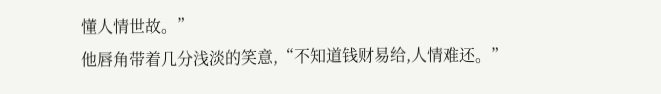懂人情世故。”
他唇角带着几分浅淡的笑意,“不知道钱财易给,人情难还。”